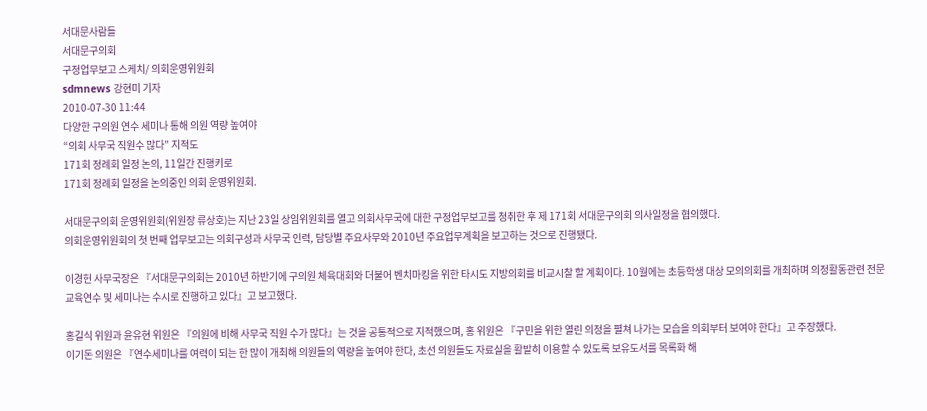서대문사람들
서대문구의회
구정업무보고 스케치/ 의회운영위원회
sdmnews 강현미 기자
2010-07-30 11:44
다양한 구의원 연수 세미나 통해 의원 역량 높여야
“의회 사무국 직원수 많다” 지적도
171회 정례회 일정 논의, 11일간 진행키로
171회 정례회 일정을 논의중인 의회 운영위원회.

서대문구의회 운영위원회(위원장 류상호)는 지난 23일 상임위원회를 열고 의회사무국에 대한 구정업무보고를 청취한 후 제 171회 서대문구의회 의사일정을 협의했다.
의회운영위원회의 첫 번째 업무보고는 의회구성과 사무국 인력, 담당별 주요사무와 2010년 주요업무계획을 보고하는 것으로 진행됐다.

이경헌 사무국장은 『서대문구의회는 2010년 하반기에 구의원 체육대회와 더불어 벤치마킹을 위한 타시도 지방의회를 비교시찰 할 계획이다. 10월에는 초등학생 대상 모의의회를 개최하며 의정활동관련 전문교육연수 및 세미나는 수시로 진행하고 있다』고 보고했다.

홍길식 위원과 윤유현 위원은 『의원에 비해 사무국 직원 수가 많다』는 것을 공통적으로 지적했으며, 홍 위원은 『구민을 위한 열린 의정을 펼쳐 나가는 모습을 의회부터 보여야 한다』고 주장했다.
이기돈 의원은 『연수세미나를 여력이 되는 한 많이 개최해 의원들의 역량을 높여야 한다, 초선 의원들도 자료실을 활발히 이용할 수 있도록 보유도서를 목록화 해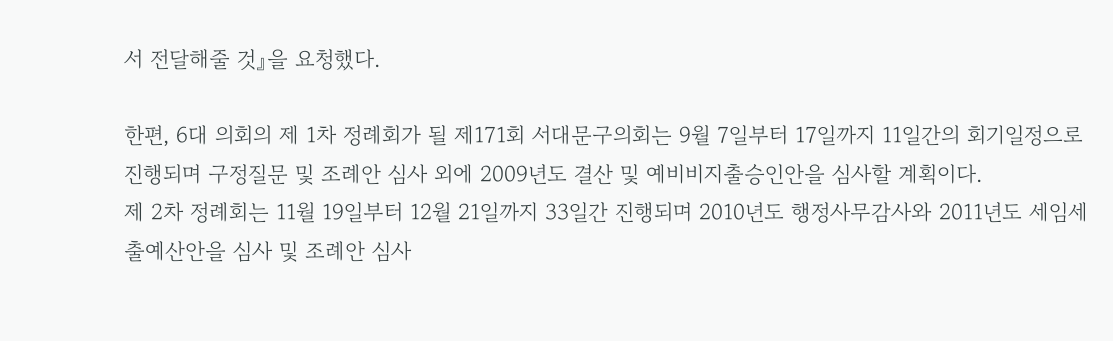서 전달해줄 것』을 요청했다.

한편, 6대 의회의 제 1차 정례회가 될 제171회 서대문구의회는 9월 7일부터 17일까지 11일간의 회기일정으로 진행되며 구정질문 및 조례안 심사 외에 2009년도 결산 및 예비비지출승인안을 심사할 계획이다.
제 2차 정례회는 11월 19일부터 12월 21일까지 33일간 진행되며 2010년도 행정사무감사와 2011년도 세임세출예산안을 심사 및 조례안 심사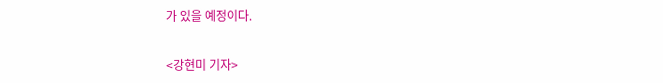가 있을 예정이다.


<강현미 기자>